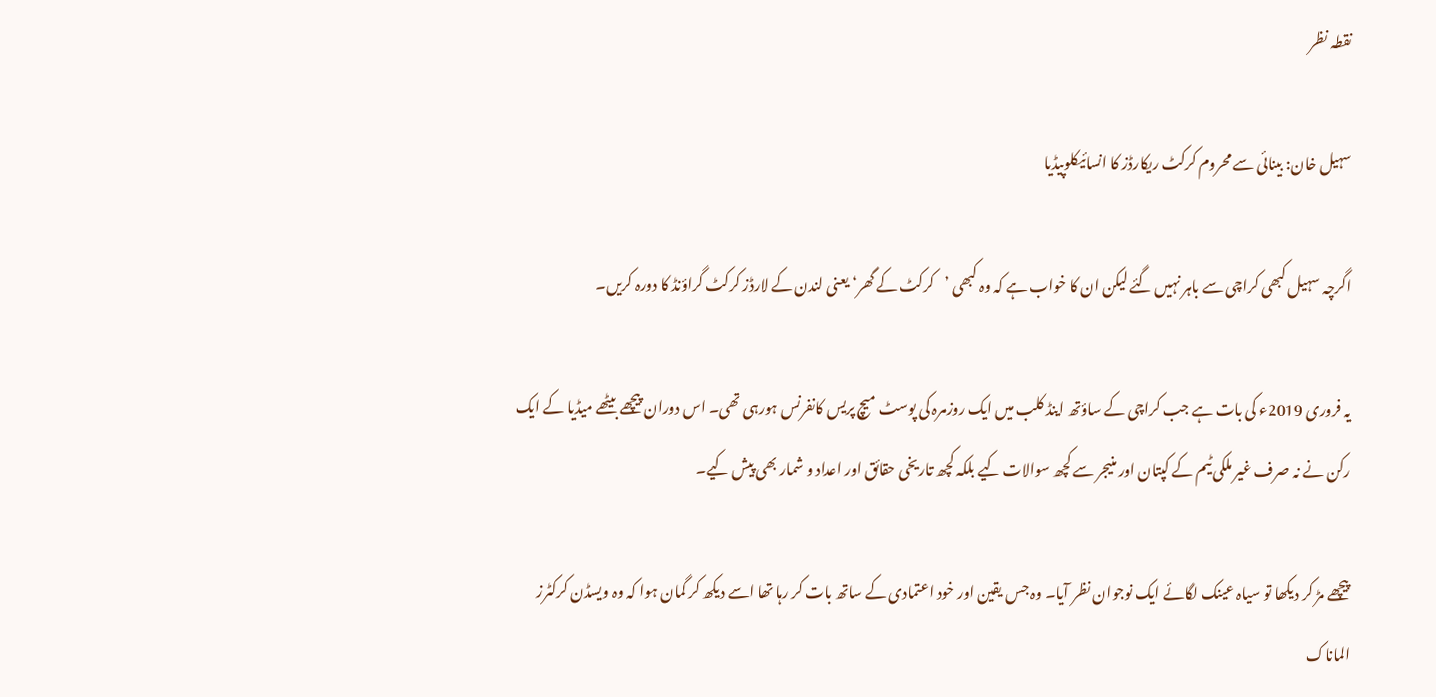نقطہ نظر

سہیل خان: بینائی سے محروم کرکٹ ریکارڈز کا انسائیکلوپیڈیا

اگرچہ سہیل کبھی کراچی سے باہر نہیں گئے لیکن ان کا خواب ہے کہ وہ کبھی ’کرکٹ کے گھر‘ یعنی لندن کے لارڈز کرکٹ گراؤنڈ کا دورہ کریں۔

یہ فروری 2019ء کی بات ہے جب کراچی کے ساؤتھ اینڈ کلب میں ایک روزمرہ کی پوسٹ میچ پریس کانفرنس ہورہی تھی۔ اس دوران پیچھے بیٹھے میڈیا کے ایک رکن نے نہ صرف غیر ملکی ٹیم کے کپتان اور منیجر سے کچھ سوالات کیے بلکہ کچھ تاریخی حقائق اور اعداد و شمار بھی پیش کیے۔

پیچھے مڑ کر دیکھا تو سیاہ عینک لگائے ایک نوجوان نظر آیا۔ وہ جس یقین اور خود اعتمادی کے ساتھ بات کر رہا تھا اسے دیکھ کر گمان ہوا کہ وہ ویسڈن کرکٹرز الماناک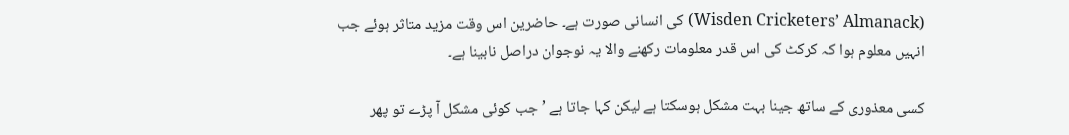(Wisden Cricketers’ Almanack) کی انسانی صورت ہے۔ حاضرین اس وقت مزید متاثر ہوئے جب انہیں معلوم ہوا کہ کرکٹ کی اس قدر معلومات رکھنے والا یہ نوجوان دراصل نابینا ہے۔

کسی معذوری کے ساتھ جینا بہت مشکل ہوسکتا ہے لیکن کہا جاتا ہے ’جب کوئی مشکل آ پڑے تو پھر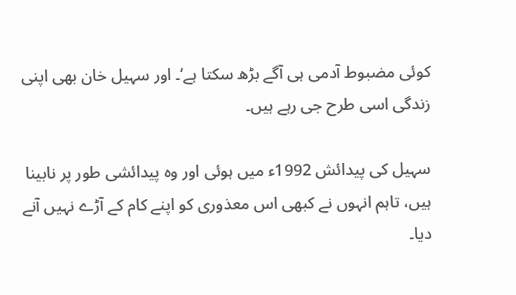کوئی مضبوط آدمی ہی آگے بڑھ سکتا ہے‘۔ اور سہیل خان بھی اپنی زندگی اسی طرح جی رہے ہیں۔

سہیل کی پیدائش 1992ء میں ہوئی اور وہ پیدائشی طور پر نابینا ہیں، تاہم انہوں نے کبھی اس معذوری کو اپنے کام کے آڑے نہیں آنے دیا۔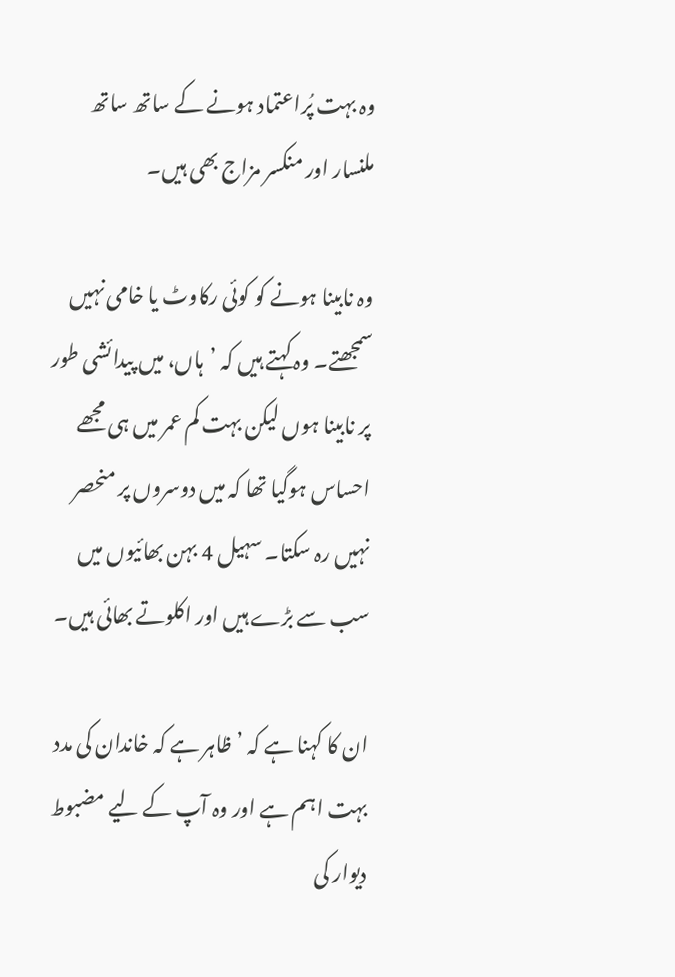وہ بہت پُراعتماد ہونے کے ساتھ ساتھ ملنسار اور منکسر مزاج بھی ہیں۔

وہ نابینا ہونے کو کوئی رکاوٹ یا خامی نہیں سمجھتے۔ وہ کہتے ہیں کہ ’ہاں، میں پیدائشی طور پر نابینا ہوں لیکن بہت کم عمر میں ہی مجھے احساس ہوگیا تھا کہ میں دوسروں پر منحصر نہیں رہ سکتا۔ سہیل 4 بہن بھائیوں میں سب سے بڑے ہیں اور اکلوتے بھائی ہیں۔

ان کا کہنا ہے کہ ’ظاہر ہے کہ خاندان کی مدد بہت اہم ہے اور وہ آپ کے لیے مضبوط دیوار کی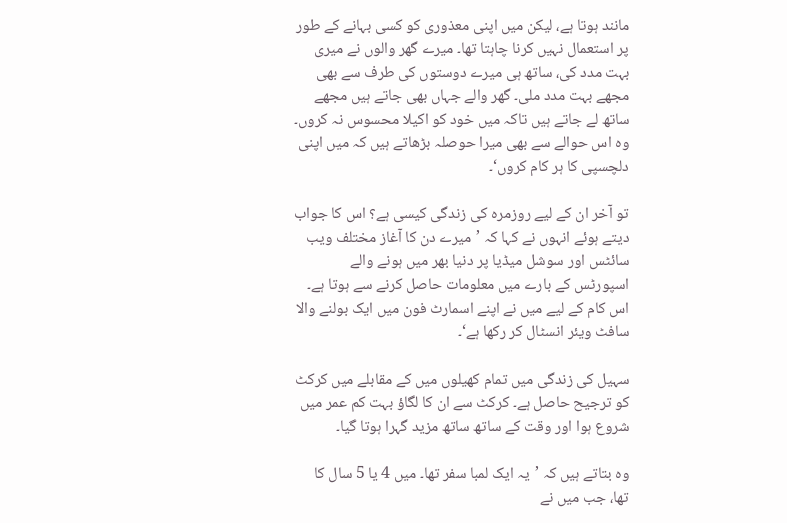مانند ہوتا ہے، لیکن میں اپنی معذوری کو کسی بہانے کے طور پر استعمال نہیں کرنا چاہتا تھا۔ میرے گھر والوں نے میری بہت مدد کی، ساتھ ہی میرے دوستوں کی طرف سے بھی مجھے بہت مدد ملی۔ گھر والے جہاں بھی جاتے ہیں مجھے ساتھ لے جاتے ہیں تاکہ میں خود کو اکیلا محسوس نہ کروں۔ وہ اس حوالے سے بھی میرا حوصلہ بڑھاتے ہیں کہ میں اپنی دلچسپی کا ہر کام کروں‘۔

تو آخر ان کے لیے روزمرہ کی زندگی کیسی ہے؟ اس کا جواب دیتے ہوئے انہوں نے کہا کہ ’میرے دن کا آغاز مختلف ویب سائٹس اور سوشل میڈیا پر دنیا بھر میں ہونے والے اسپورٹس کے بارے میں معلومات حاصل کرنے سے ہوتا ہے۔ اس کام کے لیے میں نے اپنے اسمارٹ فون میں ایک بولنے والا سافٹ ویئر انسٹال کر رکھا ہے‘۔

سہیل کی زندگی میں تمام کھیلوں میں کے مقابلے میں کرکٹ کو ترجیح حاصل ہے۔ کرکٹ سے ان کا لگاؤ بہت کم عمر میں شروع ہوا اور وقت کے ساتھ ساتھ مزید گہرا ہوتا گیا۔

وہ بتاتے ہیں کہ ’یہ ایک لمبا سفر تھا۔ میں 4 یا 5 سال کا تھا، جب میں نے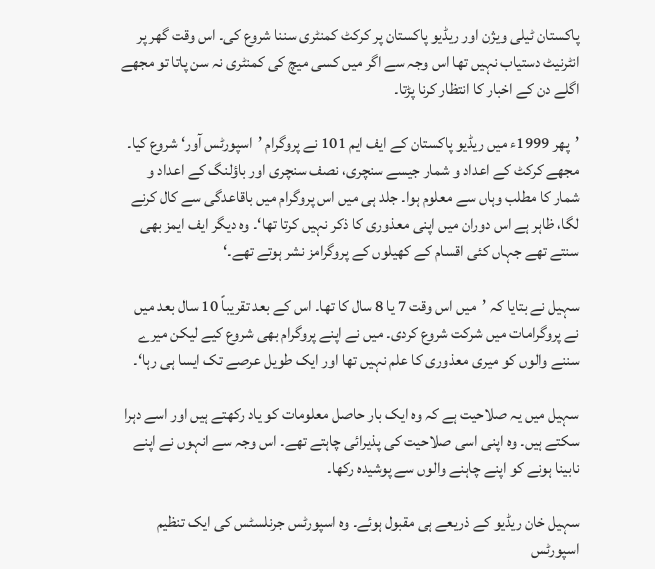پاکستان ٹیلی ویژن اور ریڈیو پاکستان پر کرکٹ کمنٹری سننا شروع کی۔ اس وقت گھر پر انٹرنیٹ دستیاب نہیں تھا اس وجہ سے اگر میں کسی میچ کی کمنٹری نہ سن پاتا تو مجھے اگلے دن کے اخبار کا انتظار کرنا پڑتا۔

’پھر 1999ء میں ریڈیو پاکستان کے ایف ایم 101 نے پروگرام ’اسپورٹس آور‘ شروع کیا۔ مجھے کرکٹ کے اعداد و شمار جیسے سنچری، نصف سنچری اور باؤلنگ کے اعداد و شمار کا مطلب وہاں سے معلوم ہوا۔ جلد ہی میں اس پروگرام میں باقاعدگی سے کال کرنے لگا، ظاہر ہے اس دوران میں اپنی معذوری کا ذکر نہیں کرتا تھا‘۔ وہ دیگر ایف ایمز بھی سنتے تھے جہاں کئی اقسام کے کھیلوں کے پروگرامز نشر ہوتے تھے۔‘

سہیل نے بتایا کہ ’میں اس وقت 7 یا 8 سال کا تھا۔ اس کے بعد تقریباً 10 سال بعد میں نے پروگرامات میں شرکت شروع کردی۔ میں نے اپنے پروگرام بھی شروع کیے لیکن میرے سننے والوں کو میری معذوری کا علم نہیں تھا اور ایک طویل عرصے تک ایسا ہی رہا‘۔

سہیل میں یہ صلاحیت ہے کہ وہ ایک بار حاصل معلومات کو یاد رکھتے ہیں اور اسے دہرا سکتے ہیں۔ وہ اپنی اسی صلاحیت کی پذیرائی چاہتے تھے۔ اس وجہ سے انہوں نے اپنے نابینا ہونے کو اپنے چاہنے والوں سے پوشیدہ رکھا۔

سہیل خان ریڈیو کے ذریعے ہی مقبول ہوئے۔ وہ اسپورٹس جرنلسٹس کی ایک تنظیم اسپورٹس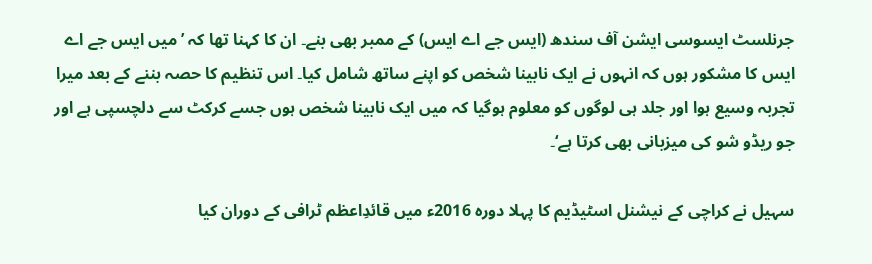جرنلسٹ ایسوسی ایشن آف سندھ (ایس جے اے ایس) کے ممبر بھی بنے۔ ان کا کہنا تھا کہ ’میں ایس جے اے ایس کا مشکور ہوں کہ انہوں نے ایک نابینا شخص کو اپنے ساتھ شامل کیا۔ اس تنظیم کا حصہ بننے کے بعد میرا تجربہ وسیع ہوا اور جلد ہی لوگوں کو معلوم ہوگیا کہ میں ایک نابینا شخص ہوں جسے کرکٹ سے دلچسپی ہے اور جو ریڈو شو کی میزبانی بھی کرتا ہے‘۔

سہیل نے کراچی کے نیشنل اسٹیڈیم کا پہلا دورہ 2016ء میں قائدِاعظم ٹرافی کے دوران کیا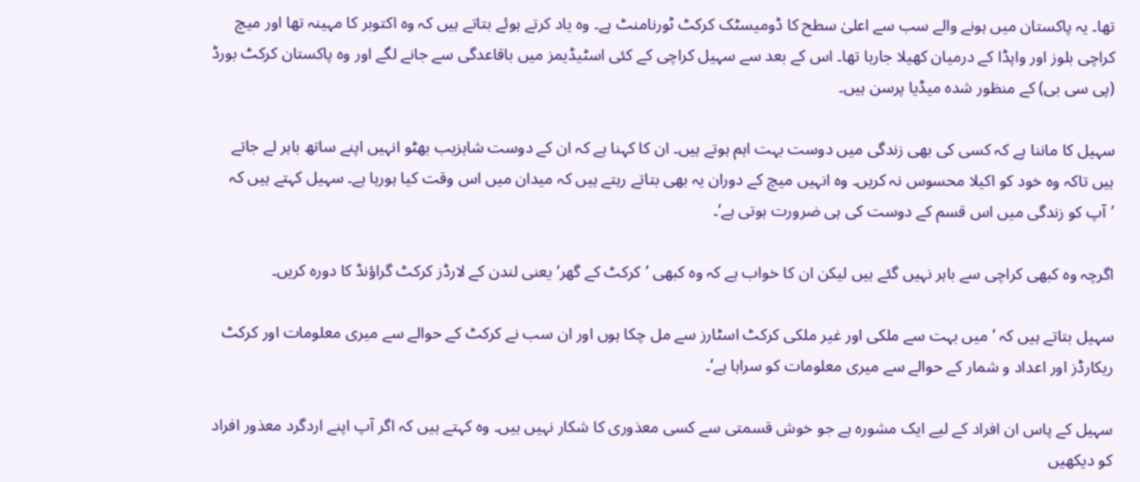تھا۔ یہ پاکستان میں ہونے والے سب سے اعلیٰ سطح کا ڈومیسٹک کرکٹ ٹورنامنٹ ہے۔ وہ یاد کرتے ہوئے بتاتے ہیں کہ وہ اکتوبر کا مہینہ تھا اور میچ کراچی بلوز اور واپڈا کے درمیان کھیلا جارہا تھا۔ اس کے بعد سے سہیل کراچی کے کئی اسٹیڈیمز میں باقاعدگی سے جانے لگے اور وہ پاکستان کرکٹ بورڈ (پی سی بی) کے منظور شدہ میڈیا پرسن ہیں۔

سہیل کا ماننا ہے کہ کسی کی بھی زندگی میں دوست بہت اہم ہوتے ہیں۔ ان کا کہنا ہے کہ ان کے دوست شاہزیب بھٹو انہیں اپنے ساتھ باہر لے جاتے ہیں تاکہ وہ خود کو اکیلا محسوس نہ کریں۔ وہ انہیں میچ کے دوران یہ بھی بتاتے رہتے ہیں کہ میدان میں اس وقت کیا ہورہا ہے۔ سہیل کہتے ہیں کہ ’آپ کو زندگی میں اس قسم کے دوست کی ہی ضرورت ہوتی ہے‘۔

اگرچہ وہ کبھی کراچی سے باہر نہیں گئے ہیں لیکن ان کا خواب ہے کہ وہ کبھی ’کرکٹ کے گھر‘ یعنی لندن کے لارڈز کرکٹ گراؤنڈ کا دورہ کریں۔

سہیل بتاتے ہیں کہ ’میں بہت سے ملکی اور غیر ملکی کرکٹ اسٹارز سے مل چکا ہوں اور ان سب نے کرکٹ کے حوالے سے میری معلومات اور کرکٹ ریکارڈز اور اعداد و شمار کے حوالے سے میری معلومات کو سراہا ہے‘۔

سہیل کے پاس ان افراد کے لیے ایک مشورہ ہے جو خوش قسمتی سے کسی معذوری کا شکار نہیں ہیں۔ وہ کہتے ہیں کہ اگر آپ اپنے اردگرد معذور افراد کو دیکھیں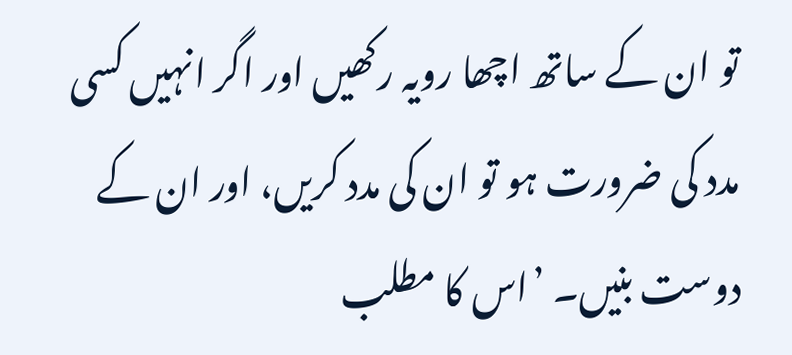تو ان کے ساتھ اچھا رویہ رکھیں اور اگر انہیں کسی مدد کی ضرورت ہو تو ان کی مدد کریں، اور ان کے دوست بنیں۔ ’اس کا مطلب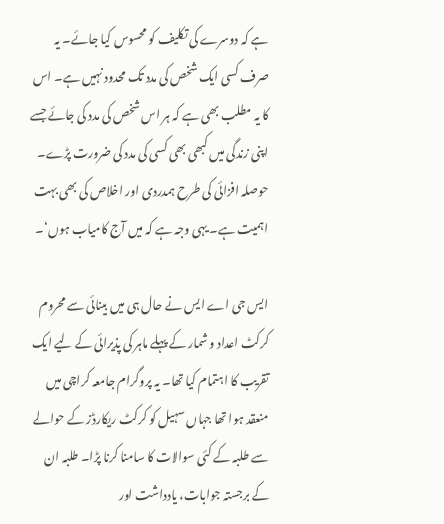ہے کہ دوسرے کی تکلیف کو محسوس کیا جائے۔ یہ صرف کسی ایک شخص کی مدد تک محدود نہیں ہے۔ اس کا یہ مطلب بھی ہے کہ ہر اس شخص کی مدد کی جائے جسے اپنی زندگی میں کبھی بھی کسی کی مدد کی ضرورت پڑے۔ حوصلہ افزائی کی طرح ہمدردی اور اخلاص کی بھی بہت اہمیت ہے۔ یہی وجہ ہے کہ میں آج کامیاب ہوں‘۔

ایس جی اے ایس نے حال ہی میں بینائی سے محروم کرکٹ اعداد و شمار کے پہلے ماہر کی پذیرائی کے لیے ایک تقریب کا اہتمام کیا تھا۔ یہ پروگرام جامعہ کراچی میں منعقد ہوا تھا جہاں سہیل کو کرکٹ ریکارڈز کے حوالے سے طلبہ کے کئی سوالات کا سامنا کرنا پڑا۔ طلبہ ان کے برجستہ جوابات، یادداشت اور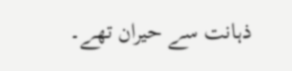ذہانت سے حیران تھے۔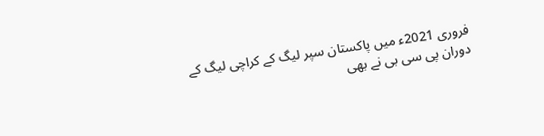فروری 2021ء میں پاکستان سپر لیگ کے کراچی لیگ کے دوران پی سی بی نے بھی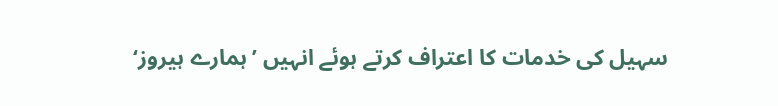سہیل کی خدمات کا اعتراف کرتے ہوئے انہیں ’ہمارے ہیروز‘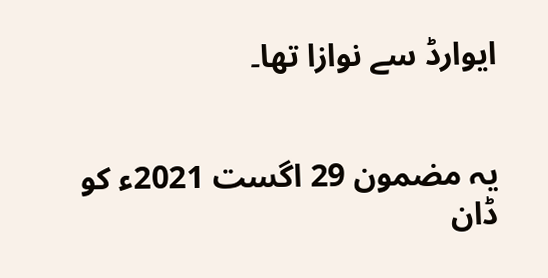ایوارڈ سے نوازا تھا۔


یہ مضمون 29 اگست 2021ء کو ڈان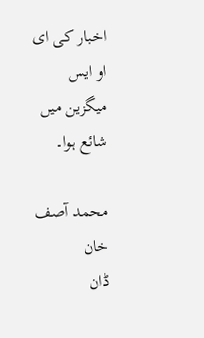اخبار کی ای او ایس میگزین میں شائع ہوا۔

محمد آصف خان
ڈان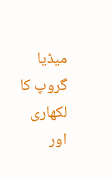میڈیا گروپ کا لکھاری اور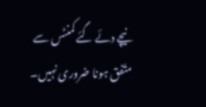نیچے دئے گئے کمنٹس سے متّفق ہونا ضروری نہیں۔